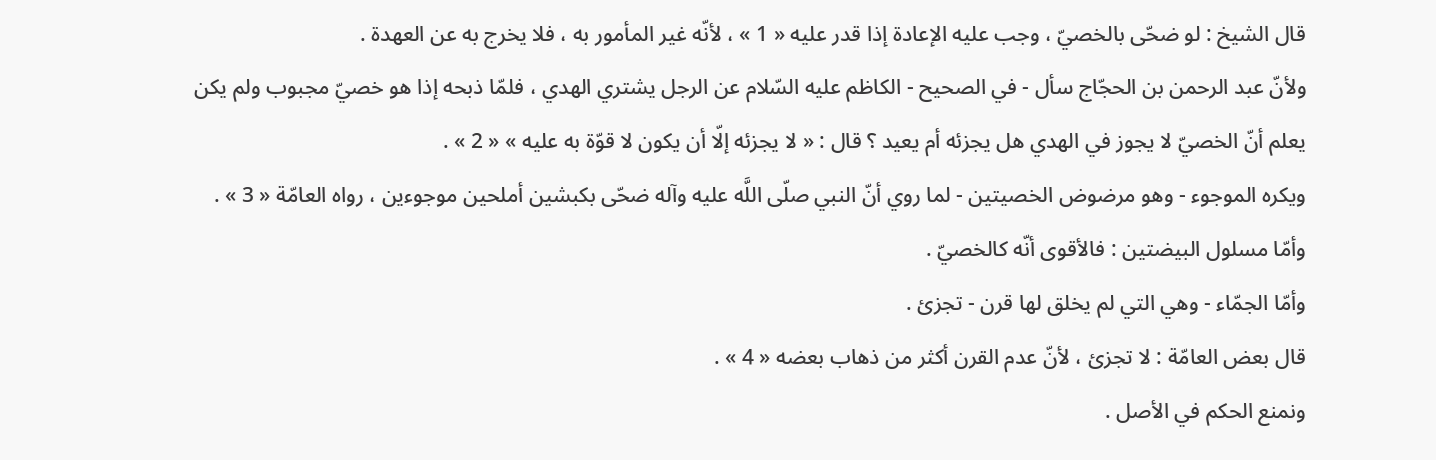قال الشيخ : لو ضحّى بالخصيّ ، وجب عليه الإعادة إذا قدر عليه « 1 » ، لأنّه غير المأمور به ، فلا يخرج به عن العهدة .
ولأنّ عبد الرحمن بن الحجّاج سأل - في الصحيح - الكاظم عليه السّلام عن الرجل يشتري الهدي ، فلمّا ذبحه إذا هو خصيّ مجبوب ولم يكن يعلم أنّ الخصيّ لا يجوز في الهدي هل يجزئه أم يعيد ؟ قال : « لا يجزئه إلّا أن يكون لا قوّة به عليه » « 2 » .
ويكره الموجوء - وهو مرضوض الخصيتين - لما روي أنّ النبي صلّى اللَّه عليه وآله ضحّى بكبشين أملحين موجوءين ، رواه العامّة « 3 » .
وأمّا مسلول البيضتين : فالأقوى أنّه كالخصيّ .
وأمّا الجمّاء - وهي التي لم يخلق لها قرن - تجزئ .
قال بعض العامّة : لا تجزئ ، لأنّ عدم القرن أكثر من ذهاب بعضه « 4 » .
ونمنع الحكم في الأصل .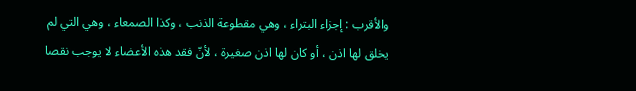والأقرب : إجزاء البتراء ، وهي مقطوعة الذنب ، وكذا الصمعاء ، وهي التي لم يخلق لها اذن ، أو كان لها اذن صغيرة ، لأنّ فقد هذه الأعضاء لا يوجب نقصا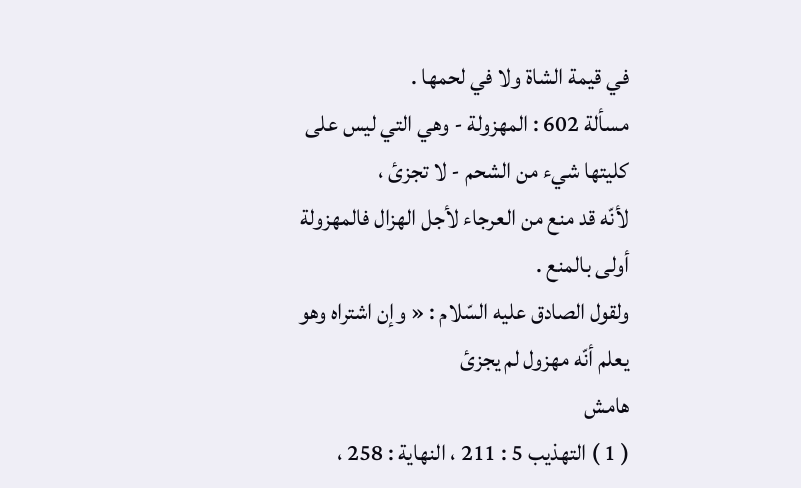في قيمة الشاة ولا في لحمها .
مسألة 602 : المهزولة - وهي التي ليس على كليتها شيء من الشحم - لا تجزئ ،
لأنّه قد منع من العرجاء لأجل الهزال فالمهزولة أولى بالمنع .
ولقول الصادق عليه السّلام : « وإن اشتراه وهو يعلم أنّه مهزول لم يجزئ
هامش
( 1 ) التهذيب 5 : 211 ، النهاية : 258 ،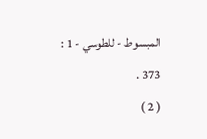المبسوط - للطوسي - 1 : 373 .
( 2 )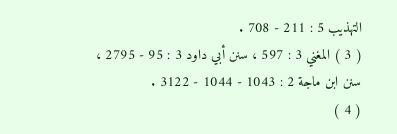التهذيب 5 : 211 - 708 .
( 3 ) المغني 3 : 597 ، سنن أبي داود 3 : 95 - 2795 ، سنن ابن ماجة 2 : 1043 - 1044 - 3122 .
( 4 )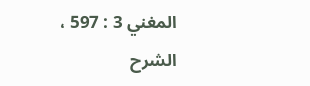المغني 3 : 597 ، الشرح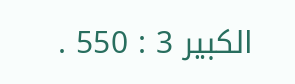الكبير 3 : 550 .